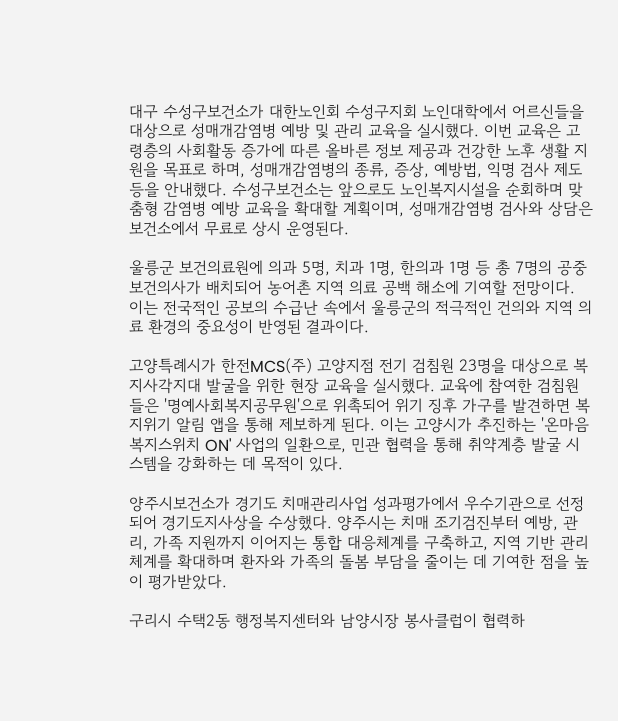대구 수성구보건소가 대한노인회 수성구지회 노인대학에서 어르신들을 대상으로 성매개감염병 예방 및 관리 교육을 실시했다. 이번 교육은 고령층의 사회활동 증가에 따른 올바른 정보 제공과 건강한 노후 생활 지원을 목표로 하며, 성매개감염병의 종류, 증상, 예방법, 익명 검사 제도 등을 안내했다. 수성구보건소는 앞으로도 노인복지시설을 순회하며 맞춤형 감염병 예방 교육을 확대할 계획이며, 성매개감염병 검사와 상담은 보건소에서 무료로 상시 운영된다.

울릉군 보건의료원에 의과 5명, 치과 1명, 한의과 1명 등 총 7명의 공중보건의사가 배치되어 농어촌 지역 의료 공백 해소에 기여할 전망이다. 이는 전국적인 공보의 수급난 속에서 울릉군의 적극적인 건의와 지역 의료 환경의 중요성이 반영된 결과이다.

고양특례시가 한전MCS(주) 고양지점 전기 검침원 23명을 대상으로 복지사각지대 발굴을 위한 현장 교육을 실시했다. 교육에 참여한 검침원들은 '명예사회복지공무원'으로 위촉되어 위기 징후 가구를 발견하면 복지위기 알림 앱을 통해 제보하게 된다. 이는 고양시가 추진하는 '온마음 복지스위치 ON' 사업의 일환으로, 민관 협력을 통해 취약계층 발굴 시스템을 강화하는 데 목적이 있다.

양주시보건소가 경기도 치매관리사업 성과평가에서 우수기관으로 선정되어 경기도지사상을 수상했다. 양주시는 치매 조기검진부터 예방, 관리, 가족 지원까지 이어지는 통합 대응체계를 구축하고, 지역 기반 관리체계를 확대하며 환자와 가족의 돌봄 부담을 줄이는 데 기여한 점을 높이 평가받았다.

구리시 수택2동 행정복지센터와 남양시장 봉사클럽이 협력하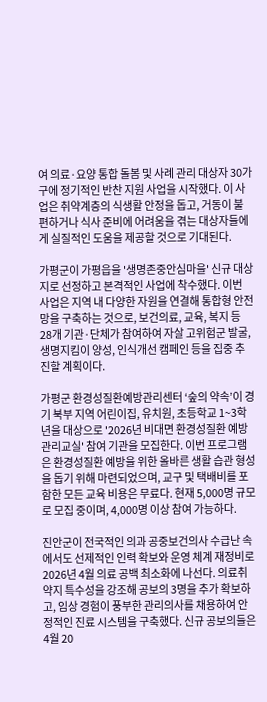여 의료·요양 통합 돌봄 및 사례 관리 대상자 30가구에 정기적인 반찬 지원 사업을 시작했다. 이 사업은 취약계층의 식생활 안정을 돕고, 거동이 불편하거나 식사 준비에 어려움을 겪는 대상자들에게 실질적인 도움을 제공할 것으로 기대된다.

가평군이 가평읍을 '생명존중안심마을' 신규 대상지로 선정하고 본격적인 사업에 착수했다. 이번 사업은 지역 내 다양한 자원을 연결해 통합형 안전망을 구축하는 것으로, 보건의료, 교육, 복지 등 28개 기관·단체가 참여하여 자살 고위험군 발굴, 생명지킴이 양성, 인식개선 캠페인 등을 집중 추진할 계획이다.

가평군 환경성질환예방관리센터 ‘숲의 약속’이 경기 북부 지역 어린이집, 유치원, 초등학교 1~3학년을 대상으로 '2026년 비대면 환경성질환 예방관리교실' 참여 기관을 모집한다. 이번 프로그램은 환경성질환 예방을 위한 올바른 생활 습관 형성을 돕기 위해 마련되었으며, 교구 및 택배비를 포함한 모든 교육 비용은 무료다. 현재 5,000명 규모로 모집 중이며, 4,000명 이상 참여 가능하다.

진안군이 전국적인 의과 공중보건의사 수급난 속에서도 선제적인 인력 확보와 운영 체계 재정비로 2026년 4월 의료 공백 최소화에 나선다. 의료취약지 특수성을 강조해 공보의 3명을 추가 확보하고, 임상 경험이 풍부한 관리의사를 채용하여 안정적인 진료 시스템을 구축했다. 신규 공보의들은 4월 20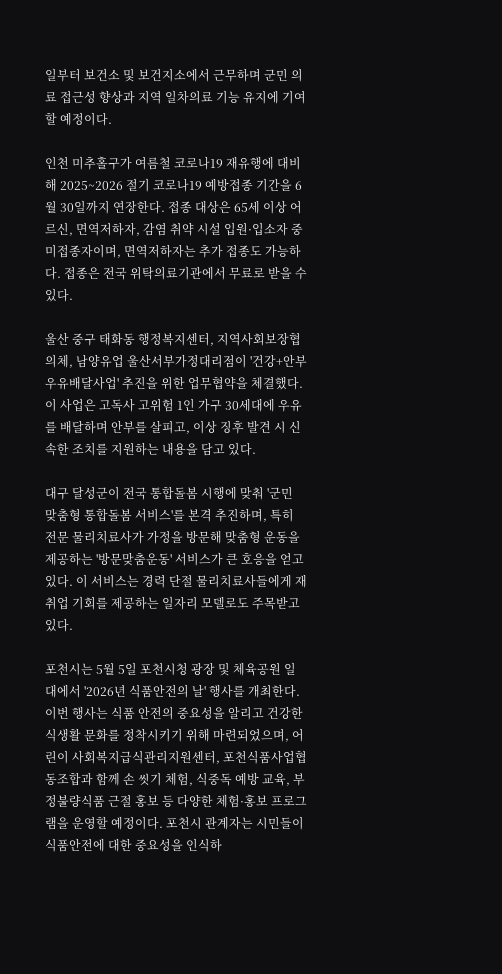일부터 보건소 및 보건지소에서 근무하며 군민 의료 접근성 향상과 지역 일차의료 기능 유지에 기여할 예정이다.

인천 미추홀구가 여름철 코로나19 재유행에 대비해 2025~2026 절기 코로나19 예방접종 기간을 6월 30일까지 연장한다. 접종 대상은 65세 이상 어르신, 면역저하자, 감염 취약 시설 입원·입소자 중 미접종자이며, 면역저하자는 추가 접종도 가능하다. 접종은 전국 위탁의료기관에서 무료로 받을 수 있다.

울산 중구 태화동 행정복지센터, 지역사회보장협의체, 남양유업 울산서부가정대리점이 '건강+안부 우유배달사업' 추진을 위한 업무협약을 체결했다. 이 사업은 고독사 고위험 1인 가구 30세대에 우유를 배달하며 안부를 살피고, 이상 징후 발견 시 신속한 조치를 지원하는 내용을 담고 있다.

대구 달성군이 전국 통합돌봄 시행에 맞춰 '군민 맞춤형 통합돌봄 서비스'를 본격 추진하며, 특히 전문 물리치료사가 가정을 방문해 맞춤형 운동을 제공하는 '방문맞춤운동' 서비스가 큰 호응을 얻고 있다. 이 서비스는 경력 단절 물리치료사들에게 재취업 기회를 제공하는 일자리 모델로도 주목받고 있다.

포천시는 5월 5일 포천시청 광장 및 체육공원 일대에서 '2026년 식품안전의 날' 행사를 개최한다. 이번 행사는 식품 안전의 중요성을 알리고 건강한 식생활 문화를 정착시키기 위해 마련되었으며, 어린이 사회복지급식관리지원센터, 포천식품사업협동조합과 함께 손 씻기 체험, 식중독 예방 교육, 부정불량식품 근절 홍보 등 다양한 체험·홍보 프로그램을 운영할 예정이다. 포천시 관계자는 시민들이 식품안전에 대한 중요성을 인식하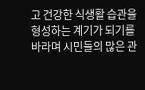고 건강한 식생활 습관을 형성하는 계기가 되기를 바라며 시민들의 많은 관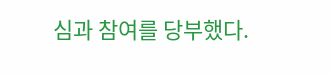심과 참여를 당부했다.